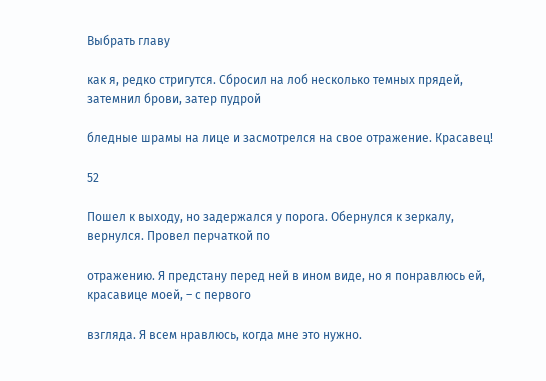Выбрать главу

как я, редко стригутся. Сбросил на лоб несколько темных прядей, затемнил брови, затер пудрой

бледные шрамы на лице и засмотрелся на свое отражение. Красавец!

52

Пошел к выходу, но задержался у порога. Обернулся к зеркалу, вернулся. Провел перчаткой по

отражению. Я предстану перед ней в ином виде, но я понравлюсь ей, красавице моей, – с первого

взгляда. Я всем нравлюсь, когда мне это нужно.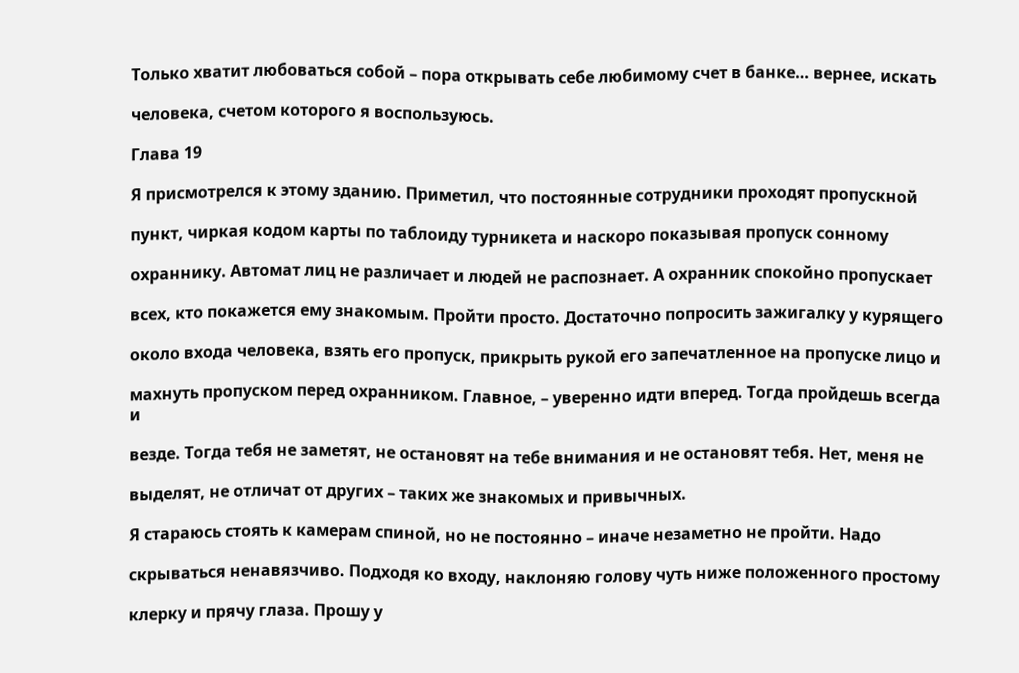Только хватит любоваться собой – пора открывать себе любимому счет в банке… вернее, искать

человека, счетом которого я воспользуюсь.

Глава 19

Я присмотрелся к этому зданию. Приметил, что постоянные сотрудники проходят пропускной

пункт, чиркая кодом карты по таблоиду турникета и наскоро показывая пропуск сонному

охраннику. Автомат лиц не различает и людей не распознает. А охранник спокойно пропускает

всех, кто покажется ему знакомым. Пройти просто. Достаточно попросить зажигалку у курящего

около входа человека, взять его пропуск, прикрыть рукой его запечатленное на пропуске лицо и

махнуть пропуском перед охранником. Главное, – уверенно идти вперед. Тогда пройдешь всегда и

везде. Тогда тебя не заметят, не остановят на тебе внимания и не остановят тебя. Нет, меня не

выделят, не отличат от других – таких же знакомых и привычных.

Я стараюсь стоять к камерам спиной, но не постоянно – иначе незаметно не пройти. Надо

скрываться ненавязчиво. Подходя ко входу, наклоняю голову чуть ниже положенного простому

клерку и прячу глаза. Прошу у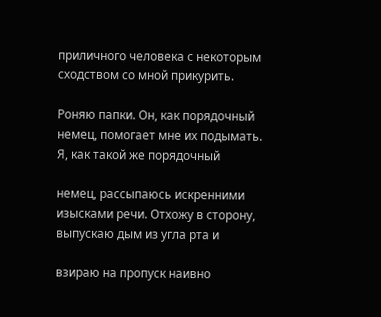приличного человека с некоторым сходством со мной прикурить.

Роняю папки. Он, как порядочный немец, помогает мне их подымать. Я, как такой же порядочный

немец, рассыпаюсь искренними изысками речи. Отхожу в сторону, выпускаю дым из угла рта и

взираю на пропуск наивно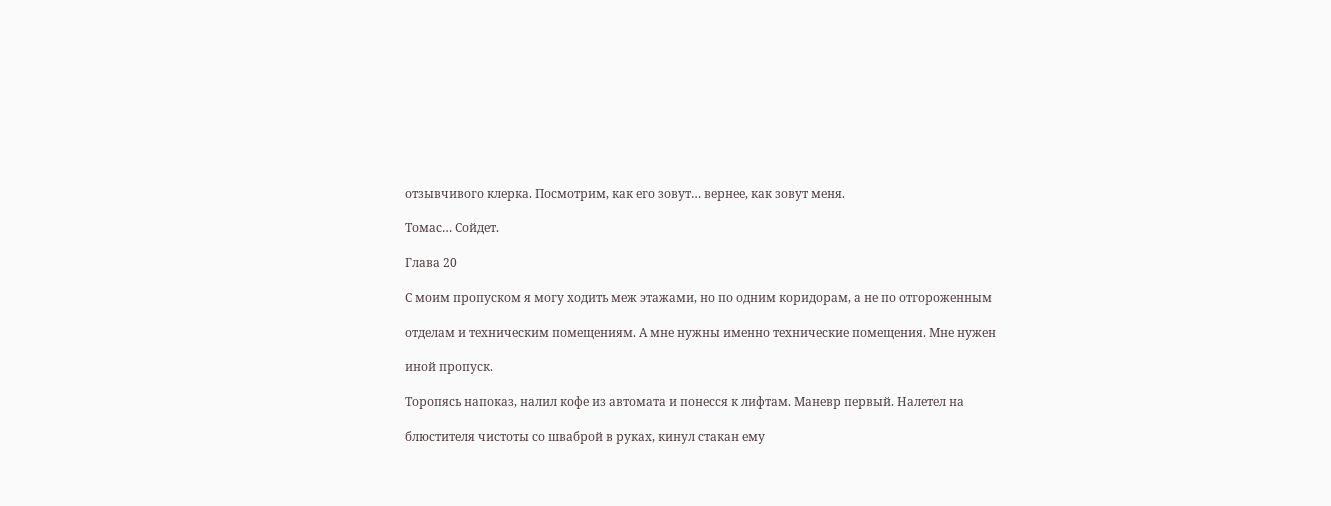отзывчивого клерка. Посмотрим, как его зовут… вернее, как зовут меня.

Томас… Сойдет.

Глава 20

С моим пропуском я могу ходить меж этажами, но по одним коридорам, а не по отгороженным

отделам и техническим помещениям. А мне нужны именно технические помещения. Мне нужен

иной пропуск.

Торопясь напоказ, налил кофе из автомата и понесся к лифтам. Маневр первый. Налетел на

блюстителя чистоты со шваброй в руках, кинул стакан ему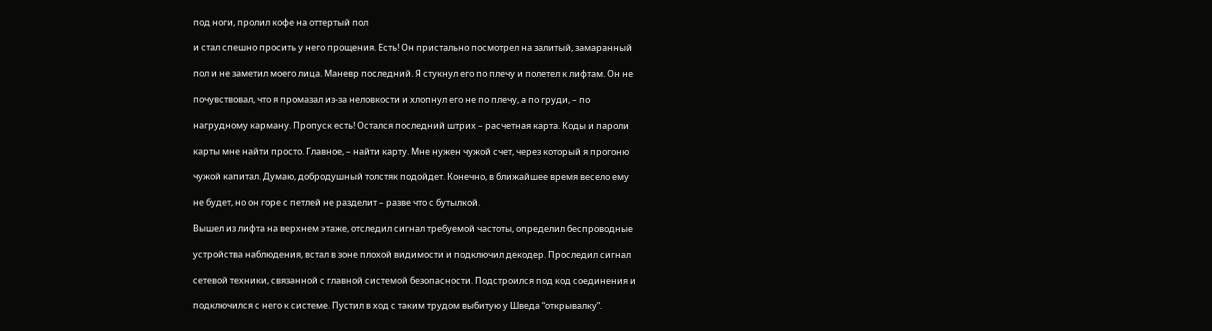под ноги, пролил кофе на оттертый пол

и стал спешно просить у него прощения. Есть! Он пристально посмотрел на залитый, замаранный

пол и не заметил моего лица. Маневр последний. Я стукнул его по плечу и полетел к лифтам. Он не

почувствовал, что я промазал из-за неловкости и хлопнул его не по плечу, а по груди, – по

нагрудному карману. Пропуск есть! Остался последний штрих – расчетная карта. Коды и пароли

карты мне найти просто. Главное, – найти карту. Мне нужен чужой счет, через который я прогоню

чужой капитал. Думаю, добродушный толстяк подойдет. Конечно, в ближайшее время весело ему

не будет, но он горе с петлей не разделит – разве что с бутылкой.

Вышел из лифта на верхнем этаже, отследил сигнал требуемой частоты, определил беспроводные

устройства наблюдения, встал в зоне плохой видимости и подключил декодер. Проследил сигнал

сетевой техники, связанной с главной системой безопасности. Подстроился под код соединения и

подключился с него к системе. Пустил в ход с таким трудом выбитую у Шведа “открывалку”.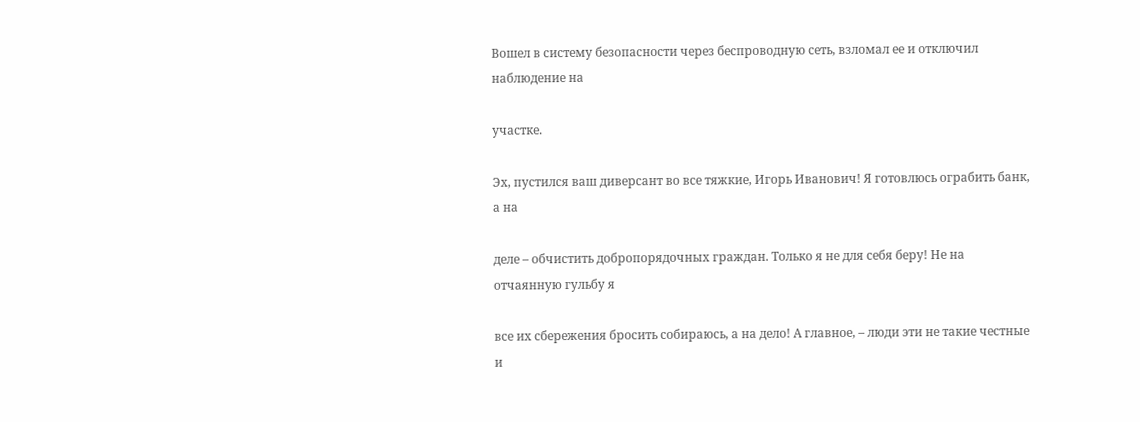Вошел в систему безопасности через беспроводную сеть, взломал ее и отключил наблюдение на

участке.

Эх, пустился ваш диверсант во все тяжкие, Игорь Иванович! Я готовлюсь ограбить банк, а на

деле – обчистить добропорядочных граждан. Только я не для себя беру! Не на отчаянную гульбу я

все их сбережения бросить собираюсь, а на дело! А главное, – люди эти не такие честные и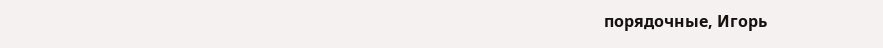порядочные, Игорь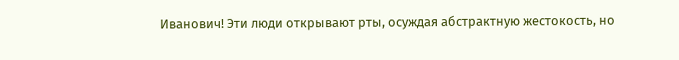Иванович! Эти люди открывают рты, осуждая абстрактную жестокость, но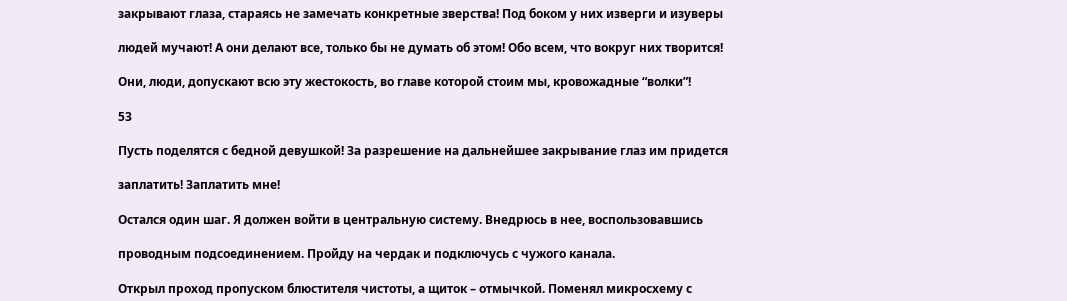закрывают глаза, стараясь не замечать конкретные зверства! Под боком у них изверги и изуверы

людей мучают! А они делают все, только бы не думать об этом! Обо всем, что вокруг них творится!

Они, люди, допускают всю эту жестокость, во главе которой стоим мы, кровожадные “волки”!

53

Пусть поделятся с бедной девушкой! За разрешение на дальнейшее закрывание глаз им придется

заплатить! Заплатить мне!

Остался один шаг. Я должен войти в центральную систему. Внедрюсь в нее, воспользовавшись

проводным подсоединением. Пройду на чердак и подключусь с чужого канала.

Открыл проход пропуском блюстителя чистоты, а щиток – отмычкой. Поменял микросхему с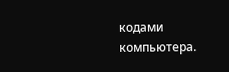кодами компьютера.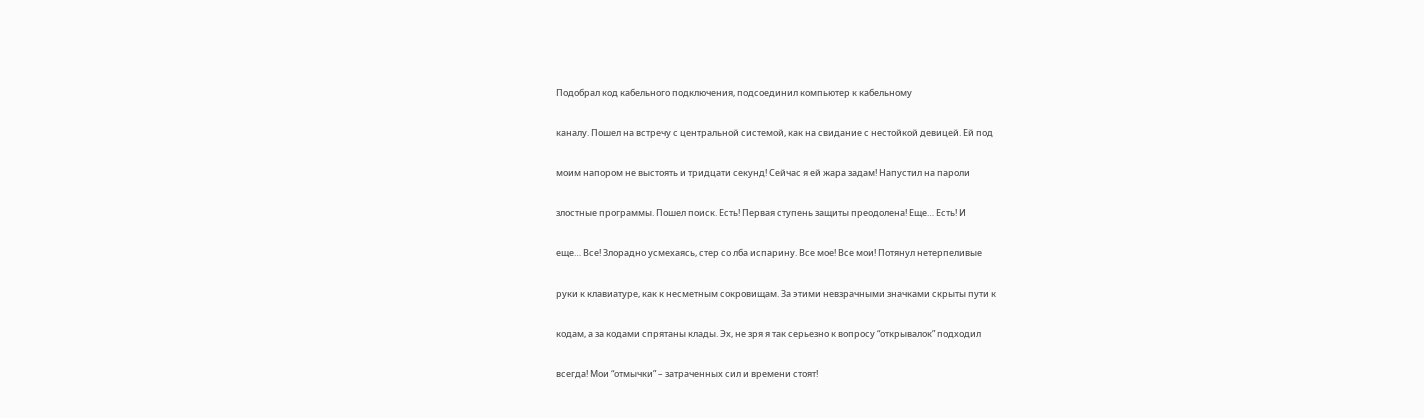Подобрал код кабельного подключения, подсоединил компьютер к кабельному

каналу. Пошел на встречу с центральной системой, как на свидание с нестойкой девицей. Ей под

моим напором не выстоять и тридцати секунд! Сейчас я ей жара задам! Напустил на пароли

злостные программы. Пошел поиск. Есть! Первая ступень защиты преодолена! Еще… Есть! И

еще… Все! Злорадно усмехаясь, стер со лба испарину. Все мое! Все мои! Потянул нетерпеливые

руки к клавиатуре, как к несметным сокровищам. За этими невзрачными значками скрыты пути к

кодам, а за кодами спрятаны клады. Эх, не зря я так серьезно к вопросу “открывалок” подходил

всегда! Мои “отмычки” – затраченных сил и времени стоят!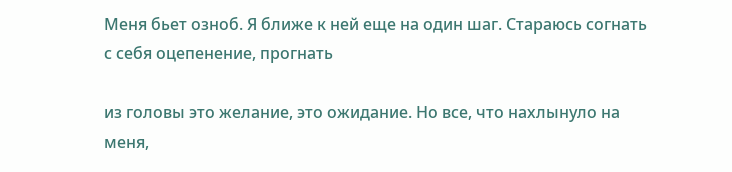Меня бьет озноб. Я ближе к ней еще на один шаг. Стараюсь согнать с себя оцепенение, прогнать

из головы это желание, это ожидание. Но все, что нахлынуло на меня,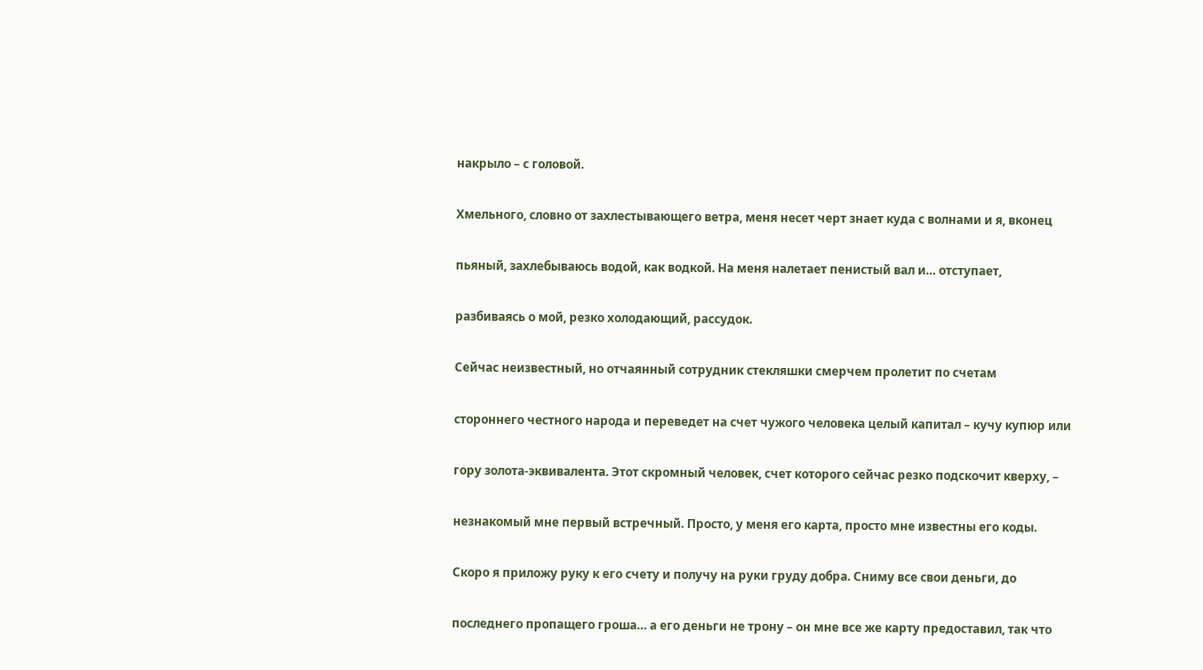накрыло – с головой.

Хмельного, словно от захлестывающего ветра, меня несет черт знает куда с волнами и я, вконец

пьяный, захлебываюсь водой, как водкой. На меня налетает пенистый вал и… отступает,

разбиваясь о мой, резко холодающий, рассудок.

Сейчас неизвестный, но отчаянный сотрудник стекляшки смерчем пролетит по счетам

стороннего честного народа и переведет на счет чужого человека целый капитал – кучу купюр или

гору золота-эквивалента. Этот скромный человек, счет которого сейчас резко подскочит кверху, –

незнакомый мне первый встречный. Просто, у меня его карта, просто мне известны его коды.

Скоро я приложу руку к его счету и получу на руки груду добра. Сниму все свои деньги, до

последнего пропащего гроша… а его деньги не трону – он мне все же карту предоставил, так что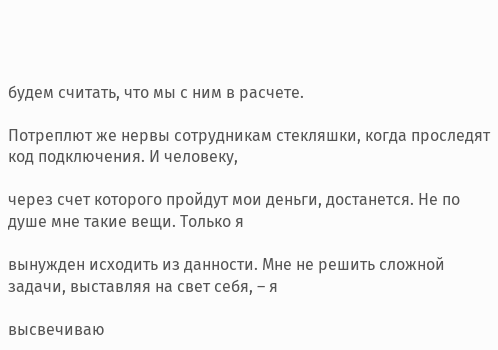будем считать, что мы с ним в расчете.

Потреплют же нервы сотрудникам стекляшки, когда проследят код подключения. И человеку,

через счет которого пройдут мои деньги, достанется. Не по душе мне такие вещи. Только я

вынужден исходить из данности. Мне не решить сложной задачи, выставляя на свет себя, – я

высвечиваю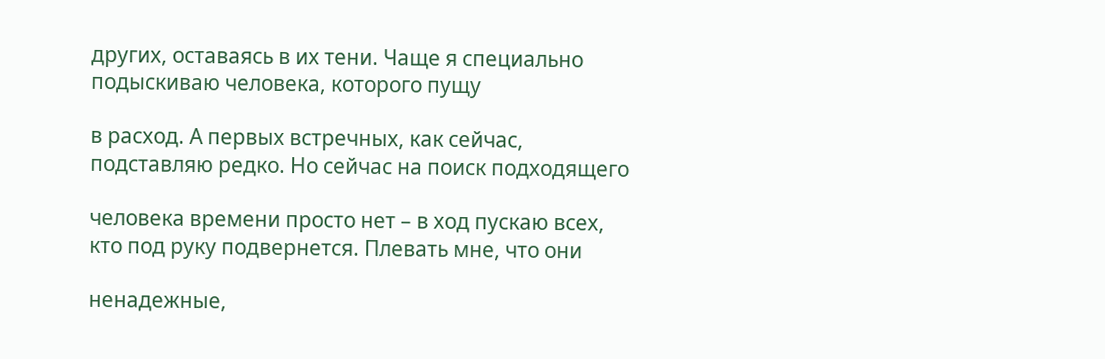других, оставаясь в их тени. Чаще я специально подыскиваю человека, которого пущу

в расход. А первых встречных, как сейчас, подставляю редко. Но сейчас на поиск подходящего

человека времени просто нет – в ход пускаю всех, кто под руку подвернется. Плевать мне, что они

ненадежные,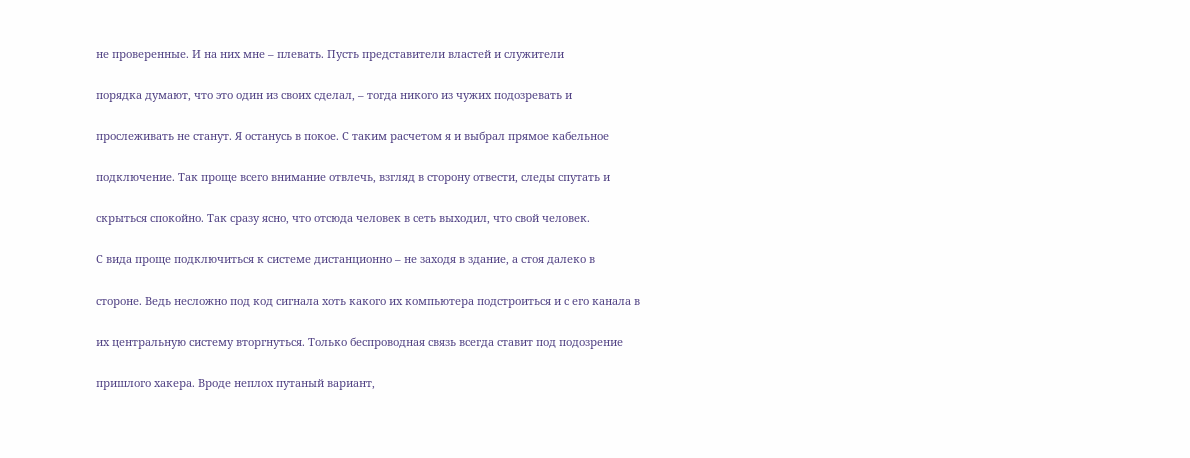не проверенные. И на них мне – плевать. Пусть представители властей и служители

порядка думают, что это один из своих сделал, – тогда никого из чужих подозревать и

прослеживать не станут. Я останусь в покое. С таким расчетом я и выбрал прямое кабельное

подключение. Так проще всего внимание отвлечь, взгляд в сторону отвести, следы спутать и

скрыться спокойно. Так сразу ясно, что отсюда человек в сеть выходил, что свой человек.

С вида проще подключиться к системе дистанционно – не заходя в здание, а стоя далеко в

стороне. Ведь несложно под код сигнала хоть какого их компьютера подстроиться и с его канала в

их центральную систему вторгнуться. Только беспроводная связь всегда ставит под подозрение

пришлого хакера. Вроде неплох путаный вариант,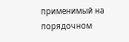применимый на порядочном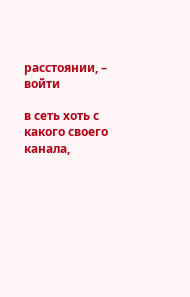расстоянии, – войти

в сеть хоть с какого своего канала,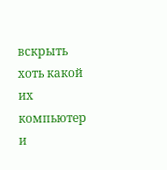вскрыть хоть какой их компьютер и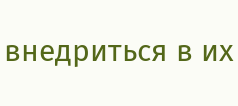внедриться в их